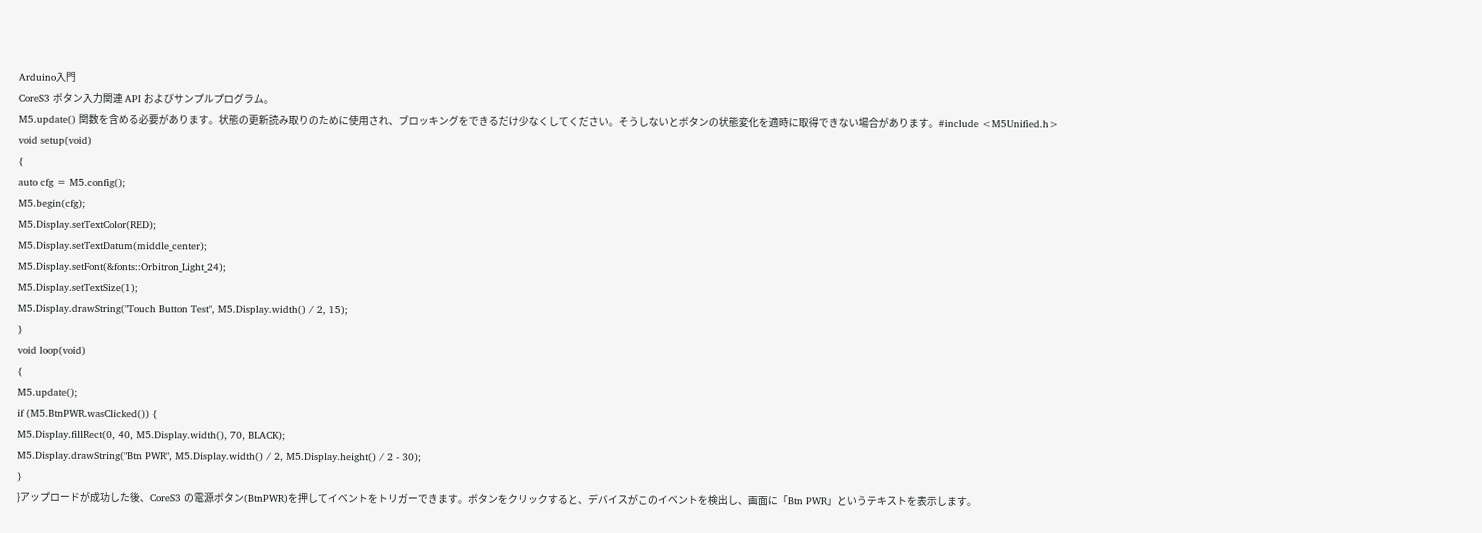Arduino入門
CoreS3 ボタン入力関連 API およびサンプルプログラム。
M5.update() 関数を含める必要があります。状態の更新読み取りのために使用され、ブロッキングをできるだけ少なくしてください。そうしないとボタンの状態変化を適時に取得できない場合があります。#include <M5Unified.h>
void setup(void)
{
auto cfg = M5.config();
M5.begin(cfg);
M5.Display.setTextColor(RED);
M5.Display.setTextDatum(middle_center);
M5.Display.setFont(&fonts::Orbitron_Light_24);
M5.Display.setTextSize(1);
M5.Display.drawString("Touch Button Test", M5.Display.width() / 2, 15);
}
void loop(void)
{
M5.update();
if (M5.BtnPWR.wasClicked()) {
M5.Display.fillRect(0, 40, M5.Display.width(), 70, BLACK);
M5.Display.drawString("Btn PWR", M5.Display.width() / 2, M5.Display.height() / 2 - 30);
}
}アップロードが成功した後、CoreS3 の電源ボタン(BtnPWR)を押してイベントをトリガーできます。ボタンをクリックすると、デバイスがこのイベントを検出し、画面に「Btn PWR」というテキストを表示します。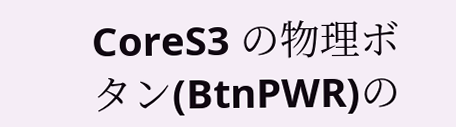CoreS3 の物理ボタン(BtnPWR)の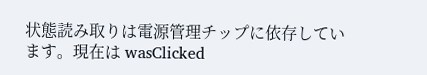状態読み取りは電源管理チップに依存しています。現在は wasClicked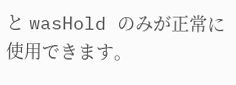と wasHold のみが正常に使用できます。